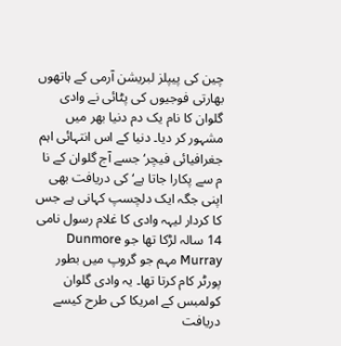چین کی پیپلز لبریشن آرمی کے ہاتھوں بھارتی فوجیوں کی پٹائی نے وادی گلوان کا نام یک دم دنیا بھر میں مشہور کر دیا۔ دنیا کے اس انتہائی اہم جغرافیائی فیچر‘ جسے آج گلوان کے نا م سے پکارا جاتا ہے‘ کی دریافت بھی اپنی جگہ ایک دلچسپ کہانی ہے جس کا کردار لیہہ وادی کا غلام رسول نامی 14 سالہ لڑکا تھا جو Dunmore Murray مہم جو گروپ میں بطور پورٹر کام کرتا تھا۔ یہ وادی گلوان کولمبس کے امریکا کی طرح کیسے دریافت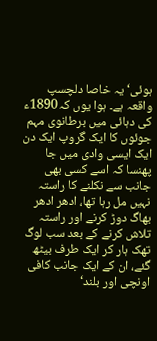ہوئی‘ یہ خاصا دلچسپ واقعہ ہے۔ ہوا یوں کہ1890ء کی دہائی میں برطانوی مہم جوئوں کا ایک گروپ ایک دن ایک ایسی وادی میں جا پھنسا کہ اسے کسی بھی جانب سے نکلنے کا راستہ نہیں مل رہا تھا، ادھر ادھر بھاگ دوڑ کرنے اور راستہ تلاش کرنے کے بعد سب لوگ تھک ہار کر ایک طرف بیٹھ گئے، ان کے ایک جانب کافی اونچی اور بلند‘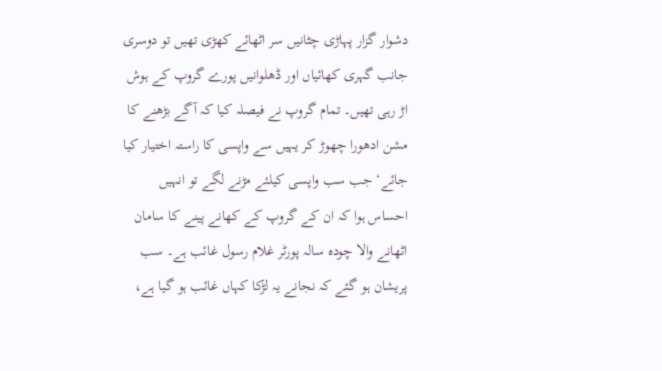دشوار گزار پہاڑی چٹانیں سر اٹھائے کھڑی تھیں تو دوسری جانب گہری کھائیاں اور ڈھلوانیں پورے گروپ کے ہوش اڑ رہی تھیں۔ تمام گروپ نے فیصلہ کیا کہ آگے بڑھنے کا مشن ادھورا چھوڑ کر یہیں سے واپسی کا راستہ اختیار کیا جائے‘ جب سب واپسی کیلئے مڑنے لگے تو انہیں احساس ہوا کہ ان کے گروپ کے کھانے پینے کا سامان اٹھانے والا چودہ سالہ پورٹر غلام رسول غائب ہے۔ سب پریشان ہو گئے کہ نجانے یہ لڑکا کہاں غائب ہو گیا ہے،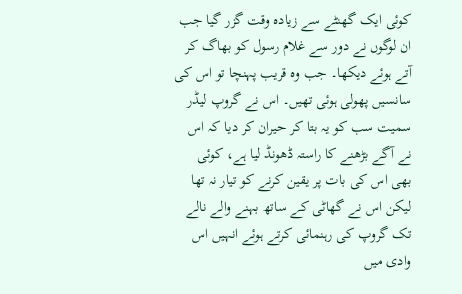کوئی ایک گھنٹے سے زیادہ وقت گزر گیا جب ان لوگوں نے دور سے غلام رسول کو بھاگ کر آتے ہوئے دیکھا۔ جب وہ قریب پہنچا تو اس کی سانسیں پھولی ہوئی تھیں۔ اس نے گروپ لیڈر سمیت سب کو یہ بتا کر حیران کر دیا کہ اس نے آگے بڑھنے کا راستہ ڈھونڈ لیا ہے، کوئی بھی اس کی بات پر یقین کرنے کو تیار نہ تھا لیکن اس نے گھاٹی کے ساتھ بہنے والے نالے تک گروپ کی رہنمائی کرتے ہوئے انہیں اس وادی میں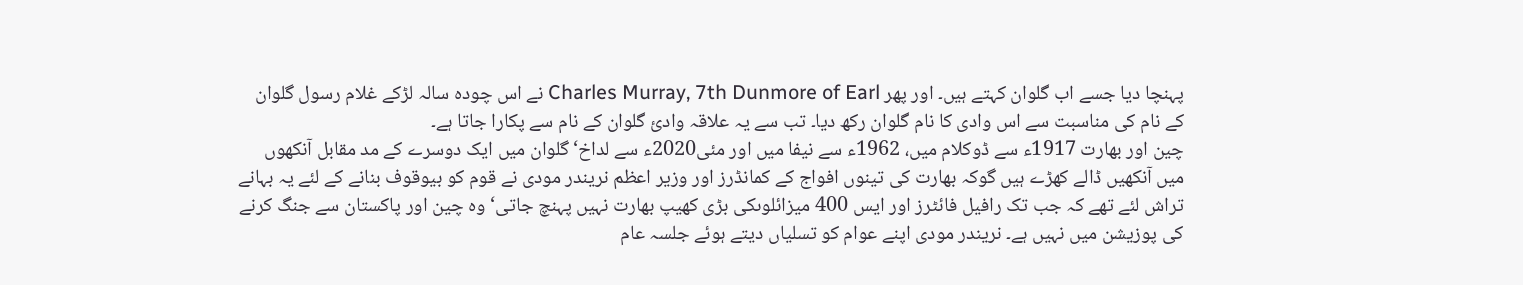پہنچا دیا جسے اب گلوان کہتے ہیں۔ اور پھر Charles Murray, 7th Dunmore of Earl نے اس چودہ سالہ لڑکے غلام رسول گلوان کے نام کی مناسبت سے اس وادی کا نام گلوان رکھ دیا۔ تب سے یہ علاقہ وادیٔ گلوان کے نام سے پکارا جاتا ہے۔
چین اور بھارت 1917ء سے ڈوکلام میں، 1962ء سے نیفا میں اور مئی2020ء سے لداخ‘ گلوان میں ایک دوسرے کے مد مقابل آنکھوں میں آنکھیں ڈالے کھڑے ہیں گوکہ بھارت کی تینوں افواج کے کمانڈرز اور وزیر اعظم نریندر مودی نے قوم کو بیوقوف بنانے کے لئے یہ بہانے تراش لئے تھے کہ جب تک رافیل فائٹرز اور ایس 400 میزائلوںکی بڑی کھیپ بھارت نہیں پہنچ جاتی‘ وہ چین اور پاکستان سے جنگ کرنے کی پوزیشن میں نہیں ہے۔ نریندر مودی اپنے عوام کو تسلیاں دیتے ہوئے جلسہ عام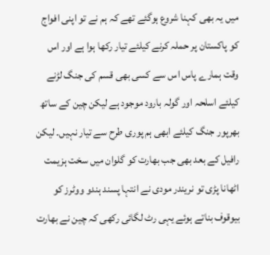میں یہ بھی کہنا شروع ہوگئے تھے کہ ہم نے تو اپنی افواج کو پاکستان پر حملہ کرنے کیلئے تیار رکھا ہوا ہے اور اس وقت ہمارے پاس اس سے کسی بھی قسم کی جنگ لڑنے کیلئے اسلحہ اور گولہ بارود موجود ہے لیکن چین کے ساتھ بھرپور جنگ کیلئے ابھی ہم پوری طرح سے تیار نہیں۔ لیکن رافیل کے بعد بھی جب بھارت کو گلوان میں سخت ہزیمت اٹھانا پڑی تو نریندر مودی نے انتہا پسند ہندو ووٹرز کو بیوقوف بناتے ہوئے یہی رٹ لگائی رکھی کہ چین نے بھارت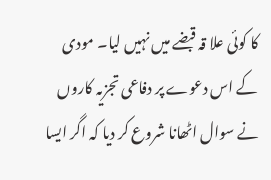کا کوئی علا قہ قبضے میں نہیں لیا۔ مودی کے اس دعوے پر دفاعی تجزیہ کاروں نے سوال اٹھانا شروع کر دیا کہ اگر ایسا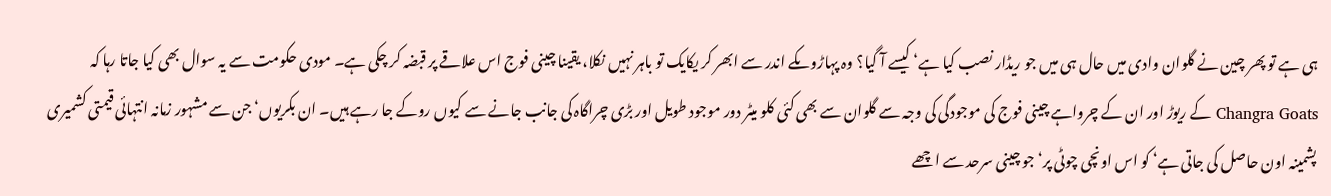ہی ہے تو پھر چین نے گلوان وادی میں حال ہی میں جو ریڈار نصب کیا ہے‘ کیسے آ گیا؟ وہ پہاڑوںکے اندر سے ابھر کر یکایک تو باہر نہیں نکلا، یقینا چینی فوج اس علاقے پر قبضہ کر چکی ہے۔ مودی حکومت سے یہ سوال بھی کیا جاتا رہا کہ Changra Goats کے ریوڑ اور ان کے چرواہے چینی فوج کی موجودگی کی وجہ سے گلوان سے بھی کئی کلو میٹر دور موجود طویل اور بڑی چراگاہ کی جانب جانے سے کیوں روکے جا رہے ہیں۔ ان بکریوں‘ جن سے مشہور زمانہ انتہائی قیمتی کشمیری پشمینہ اون حاصل کی جاتی ہے‘ کو اس اونچی چوٹی پر‘ جو چینی سرحد سے اچھے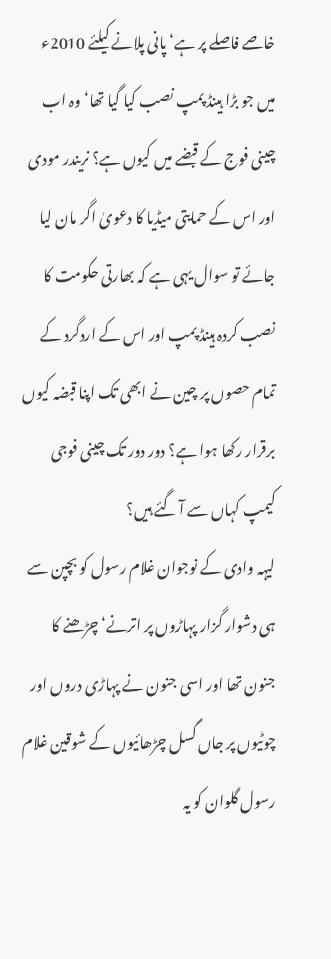خاصے فاصلے پر ہے‘ پانی پلانے کیلئے 2010ء میں جو بڑا ہینڈ پمپ نصب کیا گیا تھا‘ وہ اب چینی فوج کے قبضے میں کیوں ہے؟ نریندر مودی اور اس کے حمایتی میڈیا کا دعویٰ اگر مان لیا جائے تو سوال یہی ہے کہ بھارتی حکومت کا نصب کردہ ہینڈ پمپ اور اس کے اردگرد کے تمام حصوں پر چین نے ابھی تک اپنا قبضہ کیوں برقرار رکھا ہوا ہے؟ دور دور تک چینی فوجی کیمپ کہاں سے آ گئے ہیں؟
لیہہ وادی کے نوجوان غلام رسول کو بچپن سے ہی دشوار گزار پہاڑوں پر اترنے‘ چڑھنے کا جنون تھا اور اسی جنون نے پہاڑی دروں اور چوٹیوں پر جاں گسل چڑھائیوں کے شوقین غلام رسول گلوان کو یہ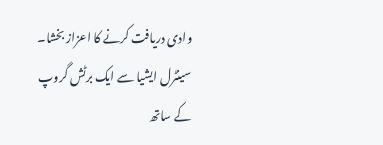وادی دریافت کرنے کا اعزاز بخشا۔ سینٹرل ایشیا سے ایک برٹش گروپ کے ساتھ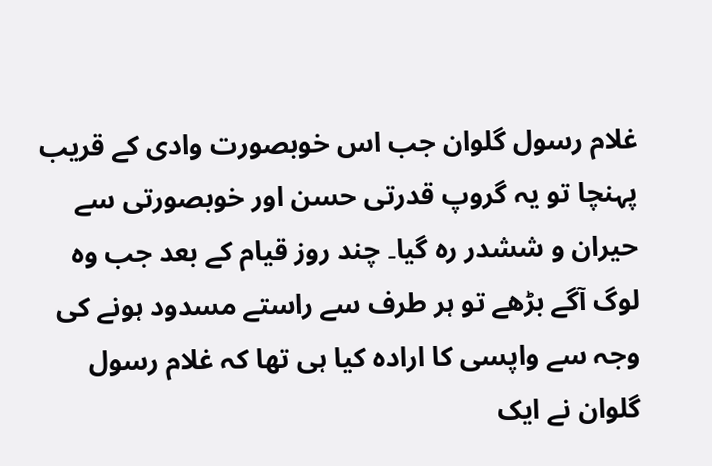غلام رسول گلوان جب اس خوبصورت وادی کے قریب پہنچا تو یہ گروپ قدرتی حسن اور خوبصورتی سے حیران و ششدر رہ گیا۔ چند روز قیام کے بعد جب وہ لوگ آگے بڑھے تو ہر طرف سے راستے مسدود ہونے کی وجہ سے واپسی کا ارادہ کیا ہی تھا کہ غلام رسول گلوان نے ایک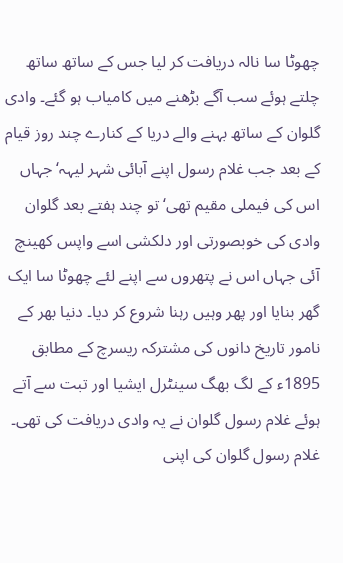چھوٹا سا نالہ دریافت کر لیا جس کے ساتھ ساتھ چلتے ہوئے سب آگے بڑھنے میں کامیاب ہو گئے۔ وادی گلوان کے ساتھ بہنے والے دریا کے کنارے چند روز قیام کے بعد جب غلام رسول اپنے آبائی شہر لیہہ‘ جہاں اس کی فیملی مقیم تھی‘ تو چند ہفتے بعد گلوان وادی کی خوبصورتی اور دلکشی اسے واپس کھینچ آئی جہاں اس نے پتھروں سے اپنے لئے چھوٹا سا ایک گھر بنایا اور پھر وہیں رہنا شروع کر دیا۔ دنیا بھر کے نامور تاریخ دانوں کی مشترکہ ریسرچ کے مطابق 1895ء کے لگ بھگ سینٹرل ایشیا اور تبت سے آتے ہوئے غلام رسول گلوان نے یہ وادی دریافت کی تھی۔ غلام رسول گلوان کی اپنی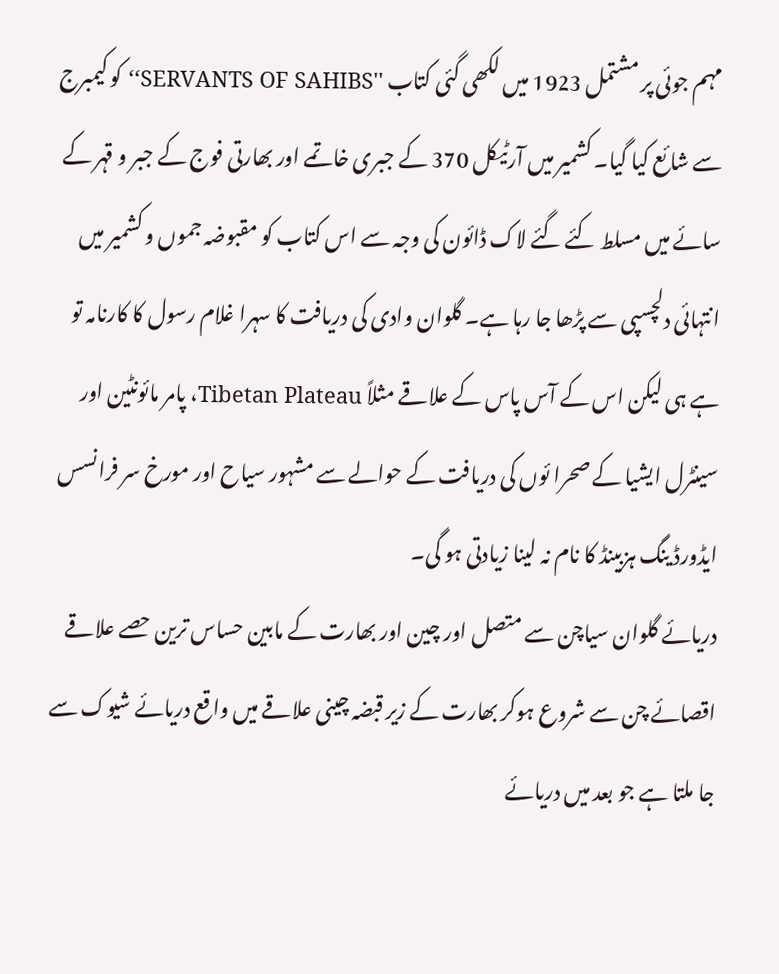مہم جوئی پر مشتمل 1923 میں لکھی گئی کتاب ''SERVANTS OF SAHIBS‘‘ کو کیمبرج سے شائع کیا گیا۔ کشمیر میں آرٹیکل 370 کے جبری خاتمے اور بھارتی فوج کے جبر و قہر کے سائے میں مسلط کئے گئے لاک ڈائون کی وجہ سے اس کتاب کو مقبوضہ جموں و کشمیر میں انتہائی دلچسپی سے پڑھا جا رہا ہے۔ گلوان وادی کی دریافت کا سہرا غلام رسول کا کارنامہ تو ہے ہی لیکن اس کے آس پاس کے علاقے مثلاً Tibetan Plateau، پامر مائونٹین اور سینٹرل ایشیا کے صحرا ئوں کی دریافت کے حوالے سے مشہور سیاح اور مورخ سر فرانسس ایڈورڈ ینگ ہزبینڈ کا نام نہ لینا زیادتی ہو گی۔
دریائے گلوان سیاچن سے متصل اور چین اور بھارت کے مابین حساس ترین حصے علاقے اقصائے چن سے شروع ہوکر بھارت کے زیر قبضہ چینی علاقے میں واقع دریائے شیوک سے جا ملتا ہے جو بعد میں دریائے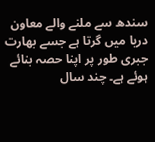سندھ سے ملنے والے معاون دریا میں گرتا ہے جسے بھارت جبری طور پر اپنا حصہ بنائے ہوئے ہے۔ چند سال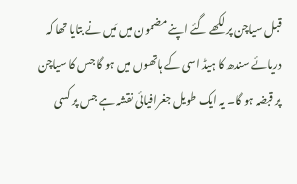قبل سیاچن پر لکھے گئے اپنے مضمون میں مَیں نے بتایا تھا کہ دریائے سندھ کا ہیڈ اسی کے ہاتھوں میں ہو گا جس کا سیاچن پر قبضہ ہو گا۔ یہ ایک طویل جغرافیائی نقشہ ہے جس پر کسی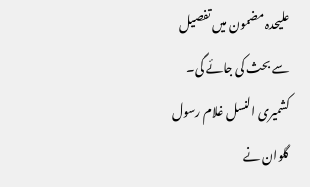علیحدہ مضمون میں تفصیل سے بحث کی جائے گی۔ کشمیری النسل غلام رسول گلوان نے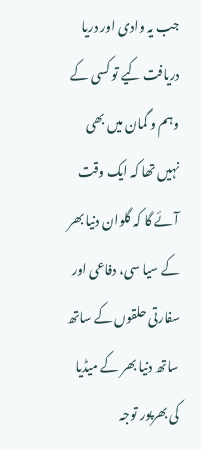جب یہ وادی اور دریا دریافت کیے تو کسی کے وہم و گمان میں بھی نہیں تھا کہ ایک وقت آئے گا کہ گلوان دنیا بھر کے سیا سی، دفاعی اور سفارتی حلقوں کے ساتھ ساتھ دنیا بھر کے میڈیا کی بھرپور توجہ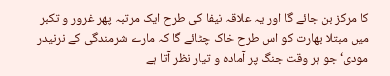کا مرکز بن جائے گا اور یہ علاقہ نیفا کی طرح ایک مرتبہ پھر غرور و تکبر میں مبتلا بھارت کو اس طرح خاک چٹائے گا کہ مارے شرمندگی کے نرنیدر مودی‘ جو ہر وقت جنگ پر آمادہ و تیار نظر آتا ہے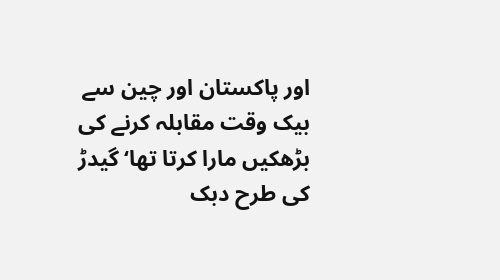اور پاکستان اور چین سے بیک وقت مقابلہ کرنے کی بڑھکیں مارا کرتا تھا‘ گیدڑ کی طرح دبک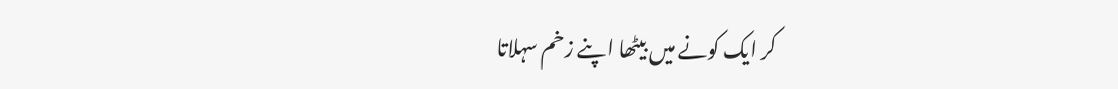کر ایک کونے میں بیٹھا اپنے زخم سہلاتا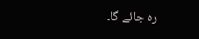رہ جائے گا۔